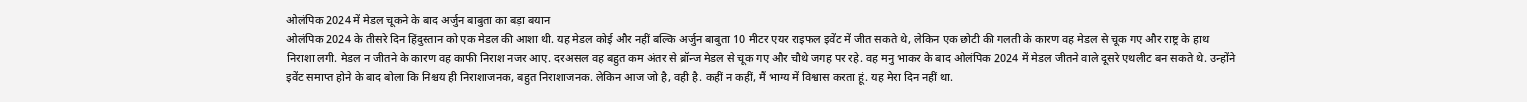ओलंपिक 2024 में मेडल चूकने के बाद अर्जुन बाबुता का बड़ा बयान
ओलंपिक 2024 के तीसरे दिन हिंदुस्तान को एक मेडल की आशा थी. यह मेडल कोई और नहीं बल्कि अर्जुन बाबुता 10 मीटर एयर राइफल इवेंट में जीत सकते थे, लेकिन एक छोटी की गलती के कारण वह मेडल से चूक गए और राष्ट्र के हाथ निराशा लगी. मेडल न जीतने के कारण वह काफी निराश नजर आए. दरअसल वह बहुत कम अंतर से ब्रॉन्ज मेडल से चूक गए और चौथे जगह पर रहे. वह मनु भाकर के बाद ओलंपिक 2024 में मेडल जीतने वाले दूसरे एथलीट बन सकते थे. उन्होंने इवेंट समाप्त होने के बाद बोला कि निश्चय ही निराशाजनक, बहुत निराशाजनक. लेकिन आज जो है, वही है. कहीं न कहीं, मैं भाग्य में विश्वास करता हूं. यह मेरा दिन नहीं था.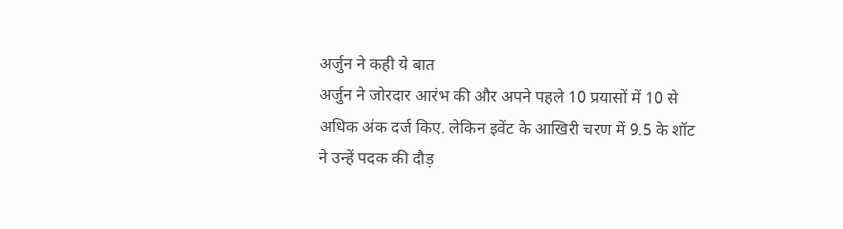अर्जुन ने कही ये बात
अर्जुन ने जोरदार आरंभ की और अपने पहले 10 प्रयासों में 10 से अधिक अंक दर्ज किए. लेकिन इवेंट के आखिरी चरण में 9.5 के शॉट ने उन्हें पदक की दौड़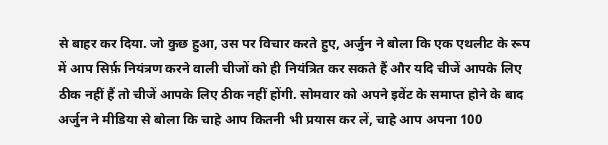से बाहर कर दिया. जो कुछ हुआ, उस पर विचार करते हुए, अर्जुन ने बोला कि एक एथलीट के रूप में आप सिर्फ़ नियंत्रण करने वाली चीजों को ही नियंत्रित कर सकते हैं और यदि चीजें आपके लिए ठीक नहीं हैं तो चीजें आपके लिए ठीक नहीं होंगी. सोमवार को अपने इवेंट के समाप्त होने के बाद अर्जुन ने मीडिया से बोला कि चाहे आप कितनी भी प्रयास कर लें, चाहे आप अपना 100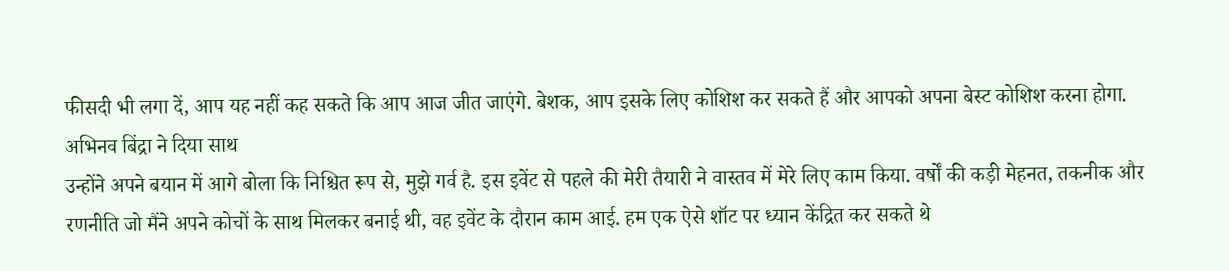फीसदी भी लगा दें, आप यह नहीं कह सकते कि आप आज जीत जाएंगे. बेशक, आप इसके लिए कोशिश कर सकते हैं और आपको अपना बेस्ट कोशिश करना होगा.
अभिनव बिंद्रा ने दिया साथ
उन्होंने अपने बयान में आगे बोला कि निश्चित रूप से, मुझे गर्व है. इस इवेंट से पहले की मेरी तैयारी ने वास्तव में मेरे लिए काम किया. वर्षों की कड़ी मेहनत, तकनीक और रणनीति जो मैंने अपने कोचों के साथ मिलकर बनाई थी, वह इवेंट के दौरान काम आई. हम एक ऐसे शॉट पर ध्यान केंद्रित कर सकते थे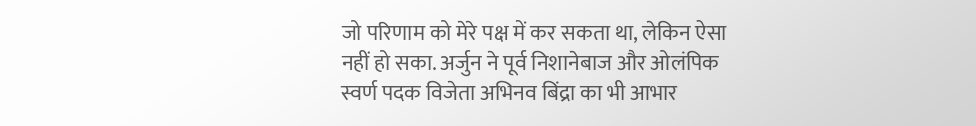जो परिणाम को मेरे पक्ष में कर सकता था, लेकिन ऐसा नहीं हो सका. अर्जुन ने पूर्व निशानेबाज और ओलंपिक स्वर्ण पदक विजेता अभिनव बिंद्रा का भी आभार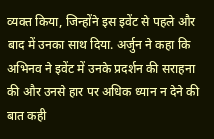व्यक्त किया, जिन्होंने इस इवेंट से पहले और बाद में उनका साथ दिया. अर्जुन ने कहा कि अभिनव ने इवेंट में उनके प्रदर्शन की सराहना की और उनसे हार पर अधिक ध्यान न देने की बात कही